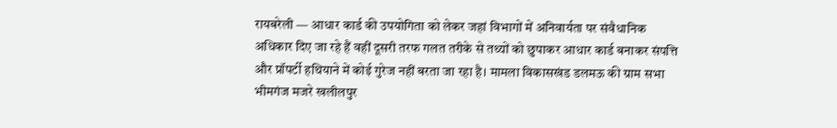रायबरेली — आधार कार्ड की उपयोगिता को लेकर जहां विभागों में अनिवार्यता पर संवैधानिक अधिकार दिए जा रहे हैं वहीं दूसरी तरफ गलत तरीके से तथ्यों को छुपाकर आधार कार्ड बनाकर संपत्ति और प्रॉपर्टी हथियाने में कोई गुरेज नहीं बरता जा रहा है। मामला विकासखंड डलमऊ की ग्राम सभा भीमगंज मजरे खलीलपुर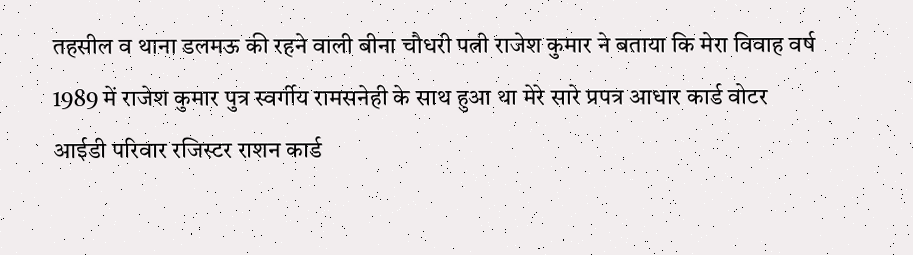तहसील व थाना डलमऊ की रहने वाली बीना चौधरी पत्नी राजेश कुमार ने बताया कि मेरा विवाह वर्ष 1989 में राजेश कुमार पुत्र स्वर्गीय रामसनेही के साथ हुआ था मेरे सारे प्रपत्र आधार कार्ड वोटर आईडी परिवार रजिस्टर राशन कार्ड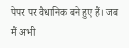पेपर पर वैधानिक बने हुए हैं। जब मैं अभी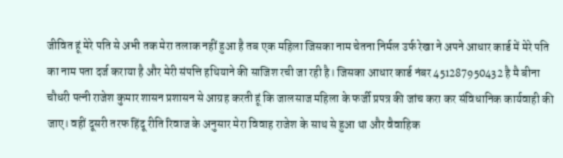जीवित हूं मेरे पति से अभी तक मेरा तलाक नहीं हुआ है तब एक महिला जिसका नाम चेतना निर्मल उर्फ रेखा ने अपने आधार कार्ड में मेरे पति का नाम पता दर्ज कराया है और मेरी संपत्ति हथियाने की साजिश रची जा रही है। जिसका आधार कार्ड नंबर 451287950432 है मै बीना चौधरी पत्नी राजेश कुमार शासन प्रशासन से आग्रह करती हूं कि जालसाज महिला के फर्जी प्रपत्र की जांच करा कर संविधानिक कार्यवाही की जाए। वहीं दूसरी तरफ हिंदू रीति रिवाज के अनुसार मेरा विवाह राजेश के साथ से हुआ था और वैवाहिक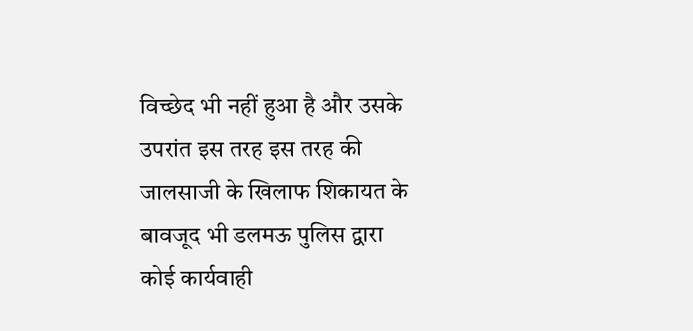विच्छेद भी नहीं हुआ है और उसके उपरांत इस तरह इस तरह की जालसाजी के खिलाफ शिकायत के बावजूद भी डलमऊ पुलिस द्वारा कोई कार्यवाही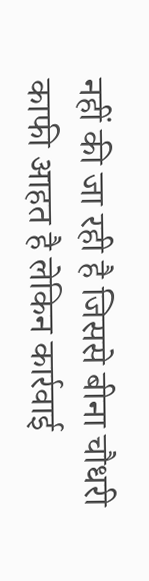नहीं की जा रही है जिससे बीना चौधरी काफी आहत है लेकिन कार्रवाई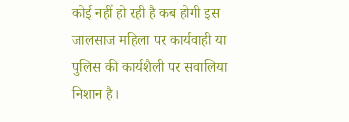कोई नहीं हो रही है कब होगी इस जालसाज महिला पर कार्यवाही या पुलिस की कार्यशैली पर सवालिया निशान है।